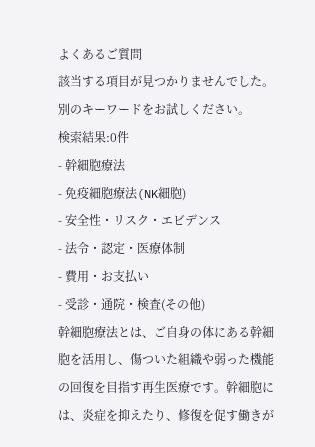よくあるご質問
該当する項目が見つかりませんでした。別のキーワードをお試しください。
検索結果:0件
- 幹細胞療法
- 免疫細胞療法(NK細胞)
- 安全性・リスク・エビデンス
- 法令・認定・医療体制
- 費用・お支払い
- 受診・通院・検査(その他)
幹細胞療法とは、ご自身の体にある幹細胞を活用し、傷ついた組織や弱った機能の回復を目指す再生医療です。幹細胞には、炎症を抑えたり、修復を促す働きが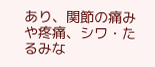あり、関節の痛みや疼痛、シワ・たるみな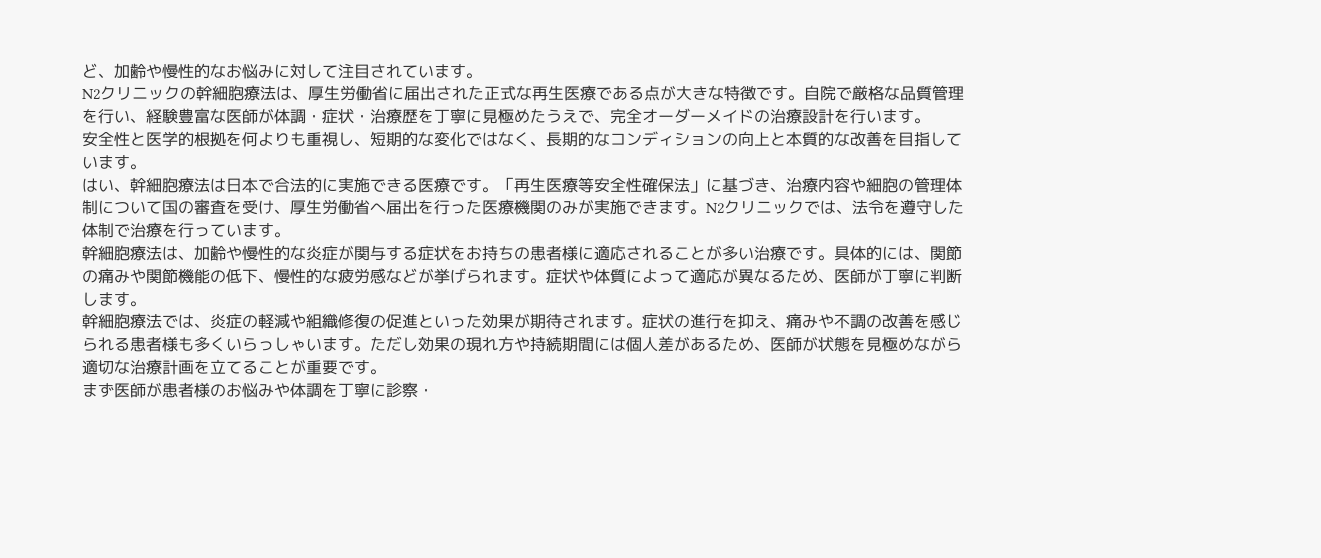ど、加齢や慢性的なお悩みに対して注目されています。
N2クリニックの幹細胞療法は、厚生労働省に届出された正式な再生医療である点が大きな特徴です。自院で厳格な品質管理を行い、経験豊富な医師が体調・症状・治療歴を丁寧に見極めたうえで、完全オーダーメイドの治療設計を行います。
安全性と医学的根拠を何よりも重視し、短期的な変化ではなく、長期的なコンディションの向上と本質的な改善を目指しています。
はい、幹細胞療法は日本で合法的に実施できる医療です。「再生医療等安全性確保法」に基づき、治療内容や細胞の管理体制について国の審査を受け、厚生労働省へ届出を行った医療機関のみが実施できます。N2クリニックでは、法令を遵守した体制で治療を行っています。
幹細胞療法は、加齢や慢性的な炎症が関与する症状をお持ちの患者様に適応されることが多い治療です。具体的には、関節の痛みや関節機能の低下、慢性的な疲労感などが挙げられます。症状や体質によって適応が異なるため、医師が丁寧に判断します。
幹細胞療法では、炎症の軽減や組織修復の促進といった効果が期待されます。症状の進行を抑え、痛みや不調の改善を感じられる患者様も多くいらっしゃいます。ただし効果の現れ方や持続期間には個人差があるため、医師が状態を見極めながら適切な治療計画を立てることが重要です。
まず医師が患者様のお悩みや体調を丁寧に診察・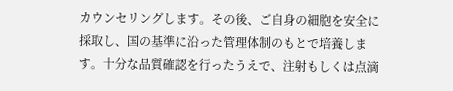カウンセリングします。その後、ご自身の細胞を安全に採取し、国の基準に沿った管理体制のもとで培養します。十分な品質確認を行ったうえで、注射もしくは点滴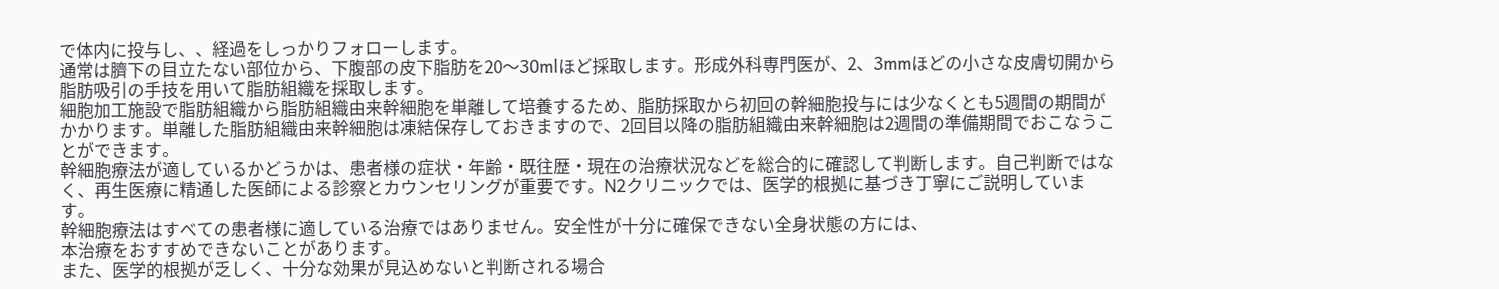で体内に投与し、、経過をしっかりフォローします。
通常は臍下の目立たない部位から、下腹部の皮下脂肪を20〜30mlほど採取します。形成外科専門医が、2、3mmほどの小さな皮膚切開から脂肪吸引の手技を用いて脂肪組織を採取します。
細胞加工施設で脂肪組織から脂肪組織由来幹細胞を単離して培養するため、脂肪採取から初回の幹細胞投与には少なくとも5週間の期間がかかります。単離した脂肪組織由来幹細胞は凍結保存しておきますので、2回目以降の脂肪組織由来幹細胞は2週間の準備期間でおこなうことができます。
幹細胞療法が適しているかどうかは、患者様の症状・年齢・既往歴・現在の治療状況などを総合的に確認して判断します。自己判断ではなく、再生医療に精通した医師による診察とカウンセリングが重要です。N2クリニックでは、医学的根拠に基づき丁寧にご説明しています。
幹細胞療法はすべての患者様に適している治療ではありません。安全性が十分に確保できない全身状態の方には、
本治療をおすすめできないことがあります。
また、医学的根拠が乏しく、十分な効果が見込めないと判断される場合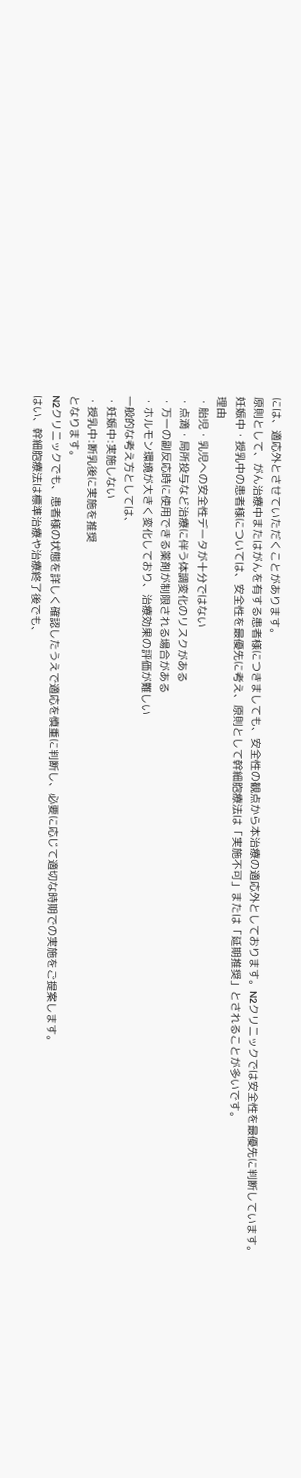には、適応外とさせていただくことがあります。
原則として、がん治療中またはがんを有する患者様につきましても、安全性の観点から本治療の適応外としております。N2クリニックでは安全性を最優先に判断しています。
妊娠中・授乳中の患者様については、安全性を最優先に考え、原則として幹細胞療法は「実施不可」または「延期推奨」とされることが多いです。
理由
・胎児・乳児への安全性データが十分ではない
・点滴・局所投与など治療に伴う体調変化のリスクがある
・万一の副反応時に使用できる薬剤が制限される場合がある
・ホルモン環境が大きく変化しており、治療効果の評価が難しい
一般的な考え方としては、
・妊娠中:実施しない
・授乳中:断乳後に実施を推奨
となります。
N2クリニックでも、患者様の状態を詳しく確認したうえで適応を慎重に判断し、必要に応じて適切な時期での実施をご提案します。
はい、幹細胞療法は標準治療や治療終了後でも、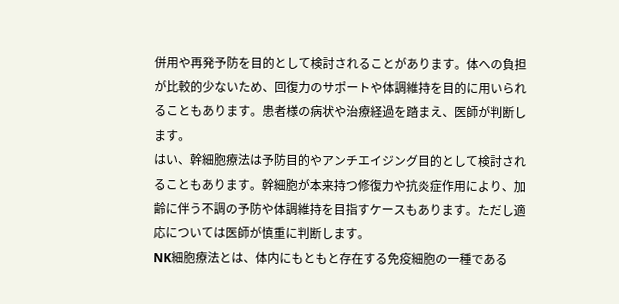併用や再発予防を目的として検討されることがあります。体への負担が比較的少ないため、回復力のサポートや体調維持を目的に用いられることもあります。患者様の病状や治療経過を踏まえ、医師が判断します。
はい、幹細胞療法は予防目的やアンチエイジング目的として検討されることもあります。幹細胞が本来持つ修復力や抗炎症作用により、加齢に伴う不調の予防や体調維持を目指すケースもあります。ただし適応については医師が慎重に判断します。
NK細胞療法とは、体内にもともと存在する免疫細胞の一種である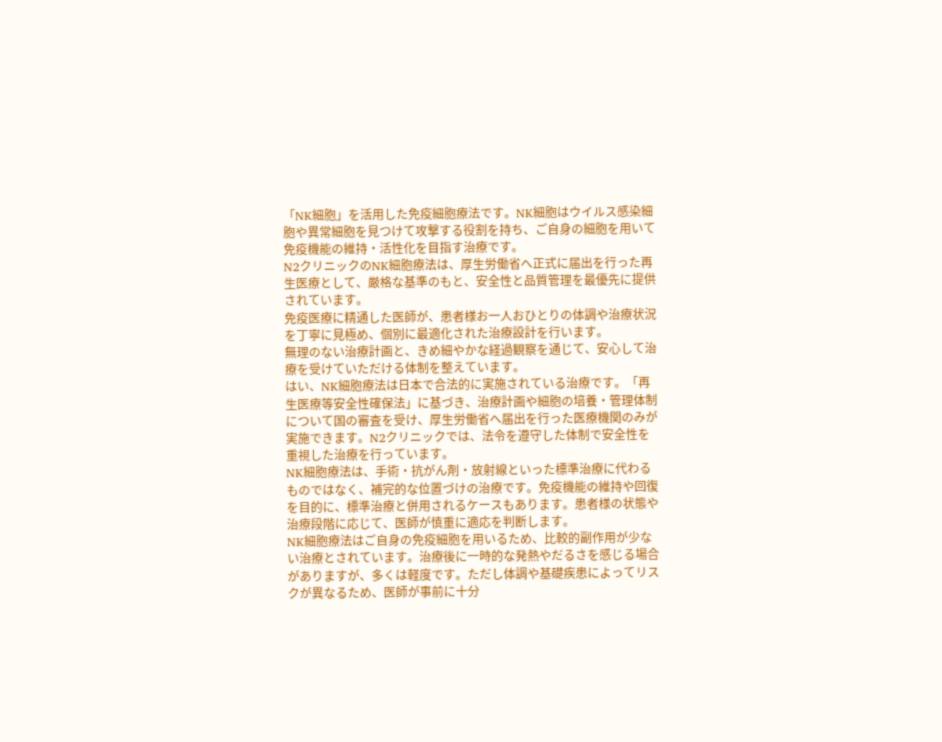「NK細胞」を活用した免疫細胞療法です。NK細胞はウイルス感染細胞や異常細胞を見つけて攻撃する役割を持ち、ご自身の細胞を用いて免疫機能の維持・活性化を目指す治療です。
N2クリニックのNK細胞療法は、厚生労働省へ正式に届出を行った再生医療として、厳格な基準のもと、安全性と品質管理を最優先に提供されています。
免疫医療に精通した医師が、患者様お一人おひとりの体調や治療状況を丁寧に見極め、個別に最適化された治療設計を行います。
無理のない治療計画と、きめ細やかな経過観察を通じて、安心して治療を受けていただける体制を整えています。
はい、NK細胞療法は日本で合法的に実施されている治療です。「再生医療等安全性確保法」に基づき、治療計画や細胞の培養・管理体制について国の審査を受け、厚生労働省へ届出を行った医療機関のみが実施できます。N2クリニックでは、法令を遵守した体制で安全性を重視した治療を行っています。
NK細胞療法は、手術・抗がん剤・放射線といった標準治療に代わるものではなく、補完的な位置づけの治療です。免疫機能の維持や回復を目的に、標準治療と併用されるケースもあります。患者様の状態や治療段階に応じて、医師が慎重に適応を判断します。
NK細胞療法はご自身の免疫細胞を用いるため、比較的副作用が少ない治療とされています。治療後に一時的な発熱やだるさを感じる場合がありますが、多くは軽度です。ただし体調や基礎疾患によってリスクが異なるため、医師が事前に十分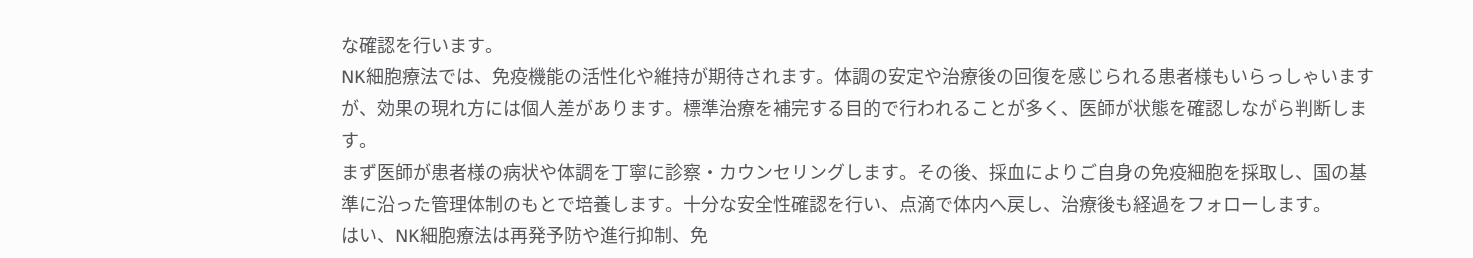な確認を行います。
NK細胞療法では、免疫機能の活性化や維持が期待されます。体調の安定や治療後の回復を感じられる患者様もいらっしゃいますが、効果の現れ方には個人差があります。標準治療を補完する目的で行われることが多く、医師が状態を確認しながら判断します。
まず医師が患者様の病状や体調を丁寧に診察・カウンセリングします。その後、採血によりご自身の免疫細胞を採取し、国の基準に沿った管理体制のもとで培養します。十分な安全性確認を行い、点滴で体内へ戻し、治療後も経過をフォローします。
はい、NK細胞療法は再発予防や進行抑制、免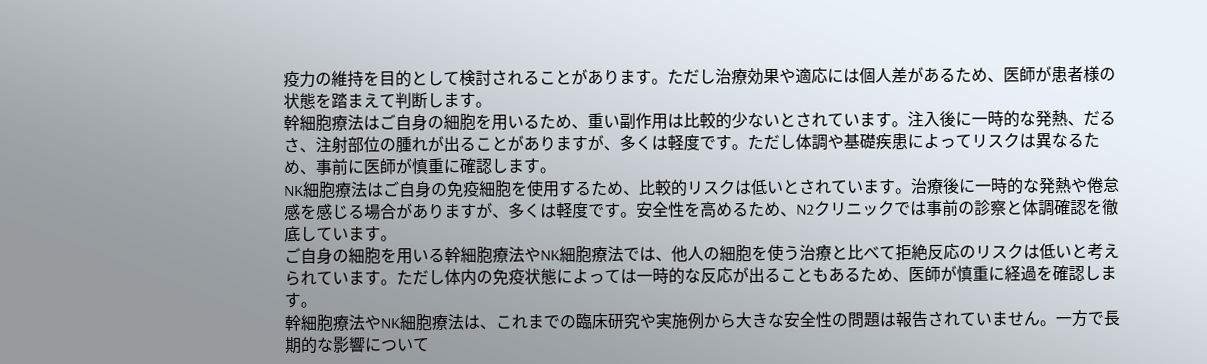疫力の維持を目的として検討されることがあります。ただし治療効果や適応には個人差があるため、医師が患者様の状態を踏まえて判断します。
幹細胞療法はご自身の細胞を用いるため、重い副作用は比較的少ないとされています。注入後に一時的な発熱、だるさ、注射部位の腫れが出ることがありますが、多くは軽度です。ただし体調や基礎疾患によってリスクは異なるため、事前に医師が慎重に確認します。
NK細胞療法はご自身の免疫細胞を使用するため、比較的リスクは低いとされています。治療後に一時的な発熱や倦怠感を感じる場合がありますが、多くは軽度です。安全性を高めるため、N2クリニックでは事前の診察と体調確認を徹底しています。
ご自身の細胞を用いる幹細胞療法やNK細胞療法では、他人の細胞を使う治療と比べて拒絶反応のリスクは低いと考えられています。ただし体内の免疫状態によっては一時的な反応が出ることもあるため、医師が慎重に経過を確認します。
幹細胞療法やNK細胞療法は、これまでの臨床研究や実施例から大きな安全性の問題は報告されていません。一方で長期的な影響について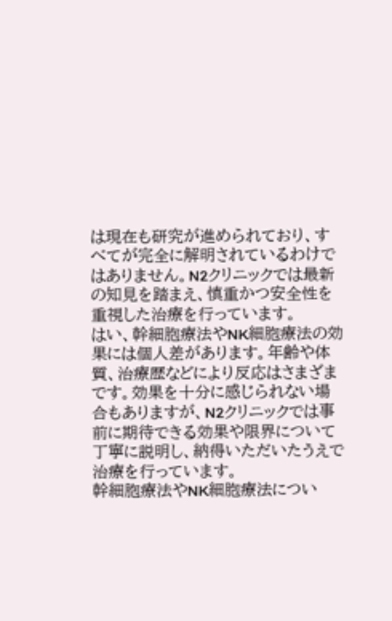は現在も研究が進められており、すべてが完全に解明されているわけではありません。N2クリニックでは最新の知見を踏まえ、慎重かつ安全性を重視した治療を行っています。
はい、幹細胞療法やNK細胞療法の効果には個人差があります。年齢や体質、治療歴などにより反応はさまざまです。効果を十分に感じられない場合もありますが、N2クリニックでは事前に期待できる効果や限界について丁寧に説明し、納得いただいたうえで治療を行っています。
幹細胞療法やNK細胞療法につい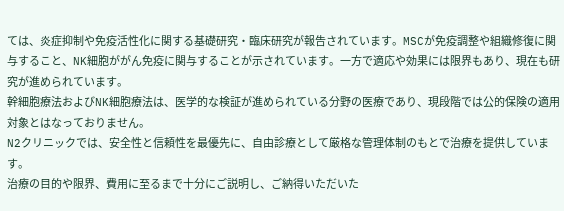ては、炎症抑制や免疫活性化に関する基礎研究・臨床研究が報告されています。MSCが免疫調整や組織修復に関与すること、NK細胞ががん免疫に関与することが示されています。一方で適応や効果には限界もあり、現在も研究が進められています。
幹細胞療法およびNK細胞療法は、医学的な検証が進められている分野の医療であり、現段階では公的保険の適用対象とはなっておりません。
N2クリニックでは、安全性と信頼性を最優先に、自由診療として厳格な管理体制のもとで治療を提供しています。
治療の目的や限界、費用に至るまで十分にご説明し、ご納得いただいた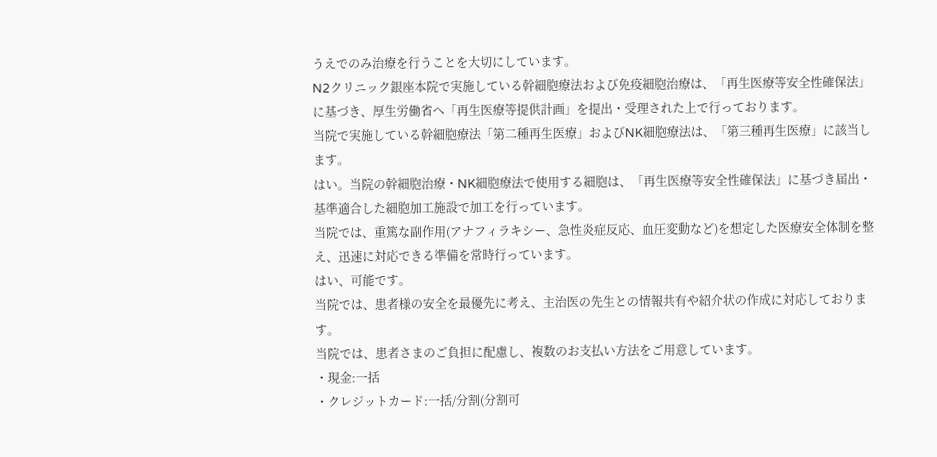うえでのみ治療を行うことを大切にしています。
N2クリニック銀座本院で実施している幹細胞療法および免疫細胞治療は、「再生医療等安全性確保法」に基づき、厚生労働省へ「再生医療等提供計画」を提出・受理された上で行っております。
当院で実施している幹細胞療法「第二種再生医療」およびNK細胞療法は、「第三種再生医療」に該当します。
はい。当院の幹細胞治療・NK細胞療法で使用する細胞は、「再生医療等安全性確保法」に基づき届出・基準適合した細胞加工施設で加工を行っています。
当院では、重篤な副作用(アナフィラキシー、急性炎症反応、血圧変動など)を想定した医療安全体制を整え、迅速に対応できる準備を常時行っています。
はい、可能です。
当院では、患者様の安全を最優先に考え、主治医の先生との情報共有や紹介状の作成に対応しております。
当院では、患者さまのご負担に配慮し、複数のお支払い方法をご用意しています。
・現金:一括
・クレジットカード:一括/分割(分割可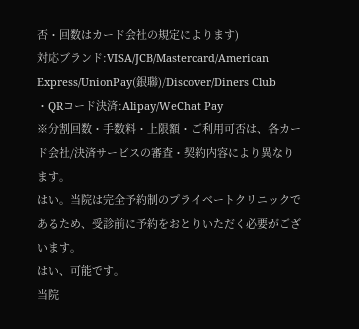否・回数はカード会社の規定によります)
対応ブランド:VISA/JCB/Mastercard/American Express/UnionPay(銀聯)/Discover/Diners Club
・QRコード決済:Alipay/WeChat Pay
※分割回数・手数料・上限額・ご利用可否は、各カード会社/決済サービスの審査・契約内容により異なります。
はい。当院は完全予約制のプライベートクリニックであるため、受診前に予約をおとりいただく必要がございます。
はい、可能です。
当院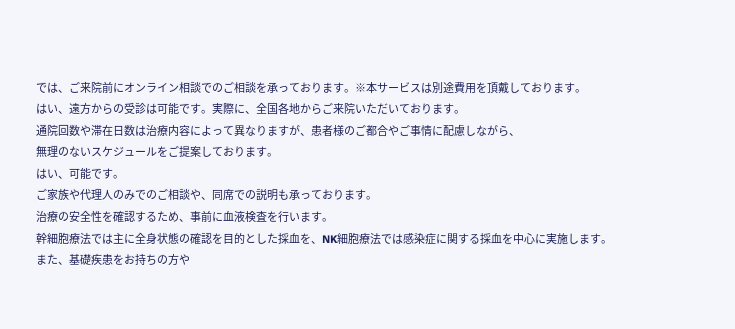では、ご来院前にオンライン相談でのご相談を承っております。※本サービスは別途費用を頂戴しております。
はい、遠方からの受診は可能です。実際に、全国各地からご来院いただいております。
通院回数や滞在日数は治療内容によって異なりますが、患者様のご都合やご事情に配慮しながら、
無理のないスケジュールをご提案しております。
はい、可能です。
ご家族や代理人のみでのご相談や、同席での説明も承っております。
治療の安全性を確認するため、事前に血液検査を行います。
幹細胞療法では主に全身状態の確認を目的とした採血を、NK細胞療法では感染症に関する採血を中心に実施します。
また、基礎疾患をお持ちの方や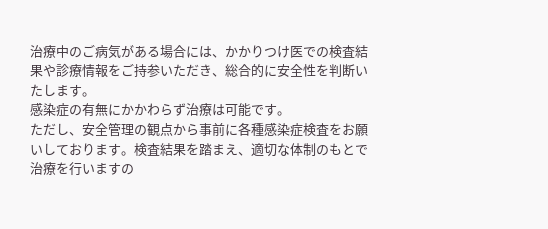治療中のご病気がある場合には、かかりつけ医での検査結果や診療情報をご持参いただき、総合的に安全性を判断いたします。
感染症の有無にかかわらず治療は可能です。
ただし、安全管理の観点から事前に各種感染症検査をお願いしております。検査結果を踏まえ、適切な体制のもとで治療を行いますの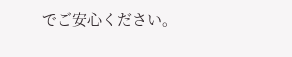でご安心ください。